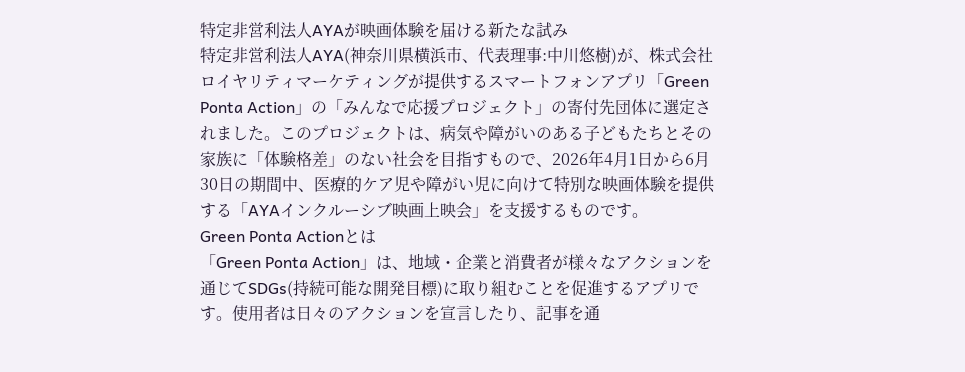特定非営利法人AYAが映画体験を届ける新たな試み
特定非営利法人AYA(神奈川県横浜市、代表理事:中川悠樹)が、株式会社ロイヤリティマーケティングが提供するスマートフォンアプリ「Green Ponta Action」の「みんなで応援プロジェクト」の寄付先団体に選定されました。このプロジェクトは、病気や障がいのある子どもたちとその家族に「体験格差」のない社会を目指すもので、2026年4月1日から6月30日の期間中、医療的ケア児や障がい児に向けて特別な映画体験を提供する「AYAインクルーシブ映画上映会」を支援するものです。
Green Ponta Actionとは
「Green Ponta Action」は、地域・企業と消費者が様々なアクションを通じてSDGs(持続可能な開発目標)に取り組むことを促進するアプリです。使用者は日々のアクションを宣言したり、記事を通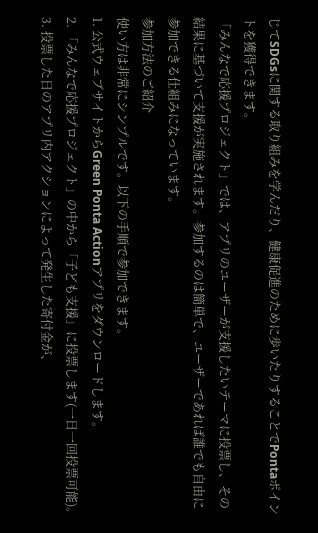じてSDGsに関する取り組みを学んだり、健康促進のために歩いたりすることでPontaポイントを獲得できます。
「みんなで応援プロジェクト」では、アプリのユーザーが支援したいテーマに投票し、その結果に基づいて支援が実施されます。参加するのは簡単で、ユーザーであれば誰でも自由に参加できる仕組みになっています。
参加方法のご紹介
使い方は非常にシンプルです。以下の手順で参加できます。
1. 公式ウェブサイトからGreen Ponta Actionアプリをダウンロードします。
2. 「みんなで応援プロジェクト」の中から「子ども支援」に投票します(一日一回投票可能)。
3. 投票した日のアプリ内アクションによって発生した寄付金が、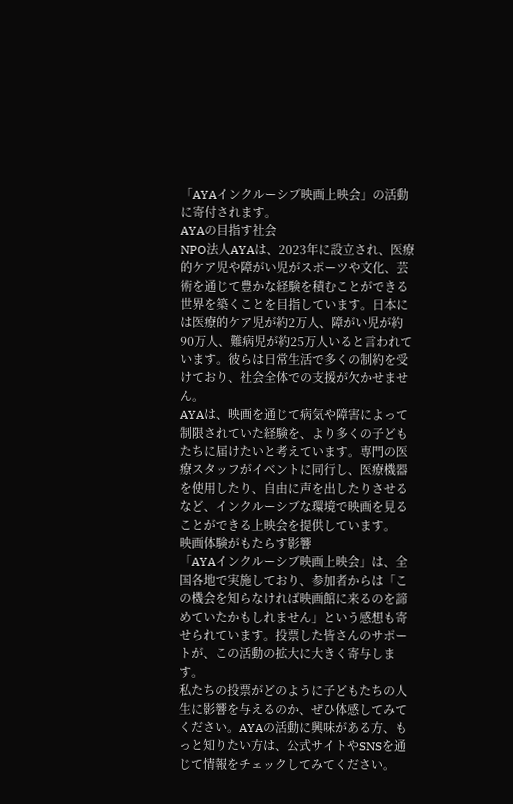「AYAインクルーシブ映画上映会」の活動に寄付されます。
AYAの目指す社会
NPO法人AYAは、2023年に設立され、医療的ケア児や障がい児がスポーツや文化、芸術を通じて豊かな経験を積むことができる世界を築くことを目指しています。日本には医療的ケア児が約2万人、障がい児が約90万人、難病児が約25万人いると言われています。彼らは日常生活で多くの制約を受けており、社会全体での支援が欠かせません。
AYAは、映画を通じて病気や障害によって制限されていた経験を、より多くの子どもたちに届けたいと考えています。専門の医療スタッフがイベントに同行し、医療機器を使用したり、自由に声を出したりさせるなど、インクルーシブな環境で映画を見ることができる上映会を提供しています。
映画体験がもたらす影響
「AYAインクルーシブ映画上映会」は、全国各地で実施しており、参加者からは「この機会を知らなければ映画館に来るのを諦めていたかもしれません」という感想も寄せられています。投票した皆さんのサポートが、この活動の拡大に大きく寄与します。
私たちの投票がどのように子どもたちの人生に影響を与えるのか、ぜひ体感してみてください。AYAの活動に興味がある方、もっと知りたい方は、公式サイトやSNSを通じて情報をチェックしてみてください。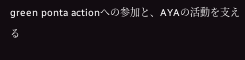green ponta actionへの参加と、AYAの活動を支える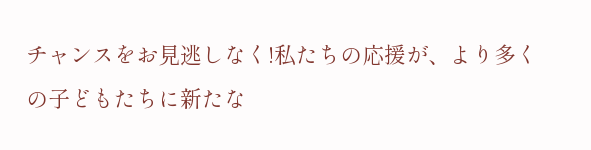チャンスをお見逃しなく!私たちの応援が、より多くの子どもたちに新たな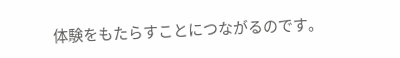体験をもたらすことにつながるのです。